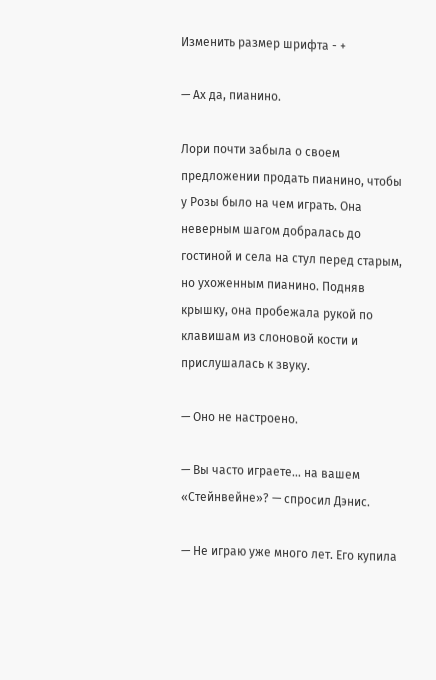Изменить размер шрифта - +

— Ах да, пианино.

Лори почти забыла о своем предложении продать пианино, чтобы у Розы было на чем играть. Она неверным шагом добралась до гостиной и села на стул перед старым, но ухоженным пианино. Подняв крышку, она пробежала рукой по клавишам из слоновой кости и прислушалась к звуку.

— Оно не настроено.

— Вы часто играете… на вашем «Стейнвейне»? — спросил Дэнис.

— Не играю уже много лет. Его купила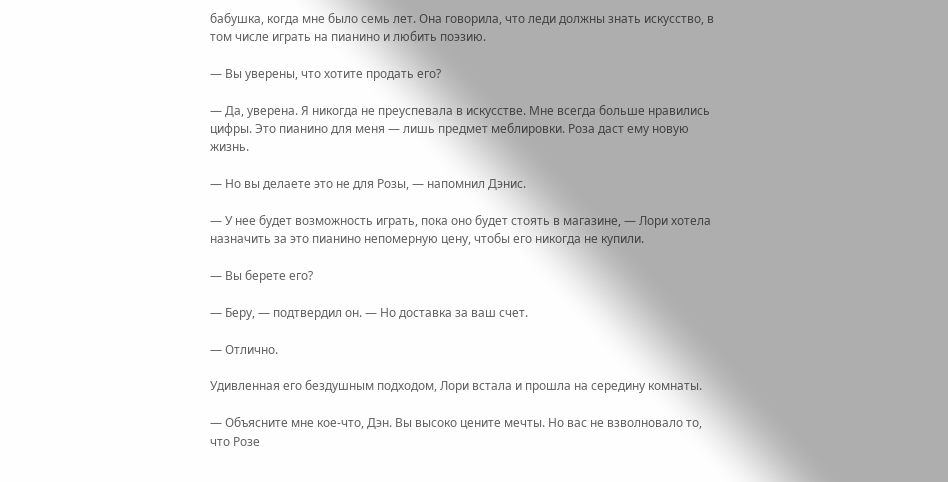бабушка, когда мне было семь лет. Она говорила, что леди должны знать искусство, в том числе играть на пианино и любить поэзию.

— Вы уверены, что хотите продать его?

— Да, уверена. Я никогда не преуспевала в искусстве. Мне всегда больше нравились цифры. Это пианино для меня — лишь предмет меблировки. Роза даст ему новую жизнь.

— Но вы делаете это не для Розы, — напомнил Дэнис.

— У нее будет возможность играть, пока оно будет стоять в магазине, — Лори хотела назначить за это пианино непомерную цену, чтобы его никогда не купили.

— Вы берете его?

— Беру, — подтвердил он. — Но доставка за ваш счет.

— Отлично.

Удивленная его бездушным подходом, Лори встала и прошла на середину комнаты.

— Объясните мне кое-что, Дэн. Вы высоко цените мечты. Но вас не взволновало то, что Розе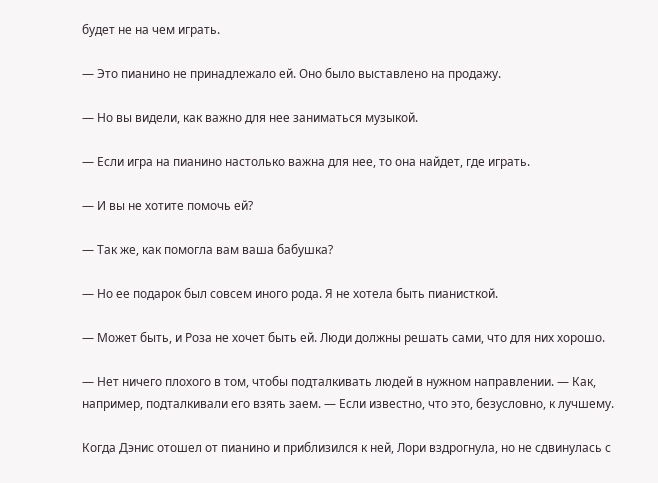будет не на чем играть.

— Это пианино не принадлежало ей. Оно было выставлено на продажу.

— Но вы видели, как важно для нее заниматься музыкой.

— Если игра на пианино настолько важна для нее, то она найдет, где играть.

— И вы не хотите помочь ей?

— Так же, как помогла вам ваша бабушка?

— Но ее подарок был совсем иного рода. Я не хотела быть пианисткой.

— Может быть, и Роза не хочет быть ей. Люди должны решать сами, что для них хорошо.

— Нет ничего плохого в том, чтобы подталкивать людей в нужном направлении. — Как, например, подталкивали его взять заем. — Если известно, что это, безусловно, к лучшему.

Когда Дэнис отошел от пианино и приблизился к ней, Лори вздрогнула, но не сдвинулась с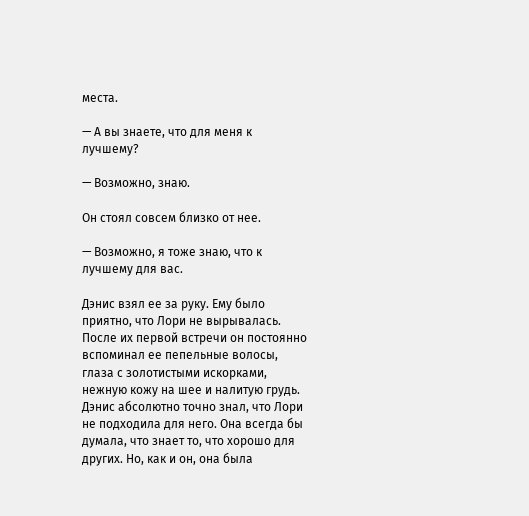места.

— А вы знаете, что для меня к лучшему?

— Возможно, знаю.

Он стоял совсем близко от нее.

— Возможно, я тоже знаю, что к лучшему для вас.

Дэнис взял ее за руку. Ему было приятно, что Лори не вырывалась. После их первой встречи он постоянно вспоминал ее пепельные волосы, глаза с золотистыми искорками, нежную кожу на шее и налитую грудь. Дэнис абсолютно точно знал, что Лори не подходила для него. Она всегда бы думала, что знает то, что хорошо для других. Но, как и он, она была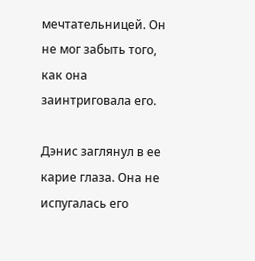мечтательницей. Он не мог забыть того, как она заинтриговала его.

Дэнис заглянул в ее карие глаза. Она не испугалась его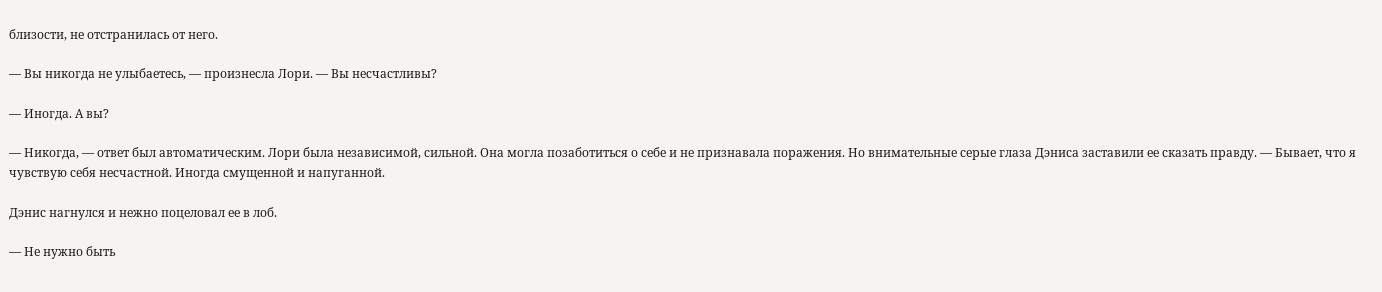близости, не отстранилась от него.

— Вы никогда не улыбаетесь, — произнесла Лори. — Вы несчастливы?

— Иногда. А вы?

— Никогда, — ответ был автоматическим. Лори была независимой, сильной. Она могла позаботиться о себе и не признавала поражения. Но внимательные серые глаза Дэниса заставили ее сказать правду. — Бывает, что я чувствую себя несчастной. Иногда смущенной и напуганной.

Дэнис нагнулся и нежно поцеловал ее в лоб.

— Не нужно быть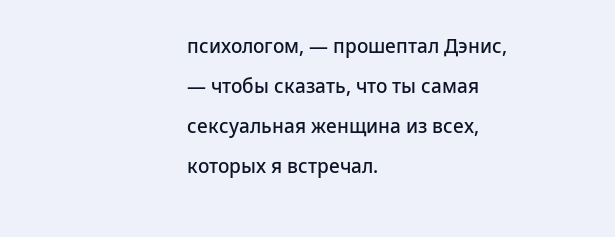психологом, — прошептал Дэнис, — чтобы сказать, что ты самая сексуальная женщина из всех, которых я встречал.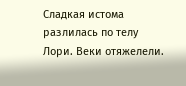Сладкая истома разлилась по телу Лори. Веки отяжелели.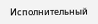Исполнительный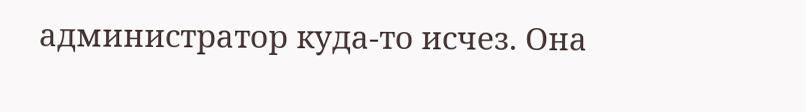администратор куда-то исчез. Она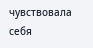чувствовала себя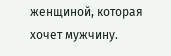женщиной, которая хочет мужчину.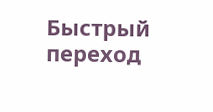Быстрый переход